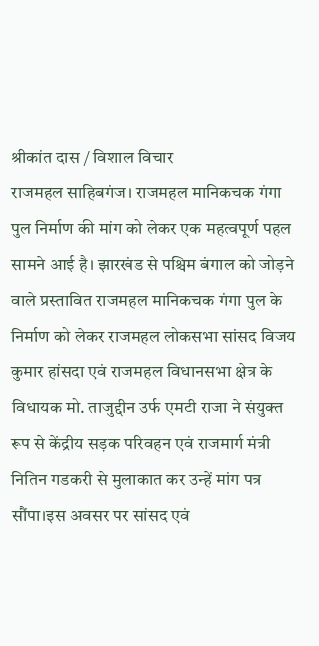श्रीकांत दास / विशाल विचार
राजमहल साहिबगंज। राजमहल मानिकचक गंगा पुल निर्माण की मांग को लेकर एक महत्वपूर्ण पहल सामने आई है। झारखंड से पश्चिम बंगाल को जोड़ने वाले प्रस्तावित राजमहल मानिकचक गंगा पुल के निर्माण को लेकर राजमहल लोकसभा सांसद विजय कुमार हांसदा एवं राजमहल विधानसभा क्षेत्र के विधायक मो. ताजुद्दीन उर्फ एमटी राजा ने संयुक्त रूप से केंद्रीय सड़क परिवहन एवं राजमार्ग मंत्री नितिन गडकरी से मुलाकात कर उन्हें मांग पत्र सौंपा।इस अवसर पर सांसद एवं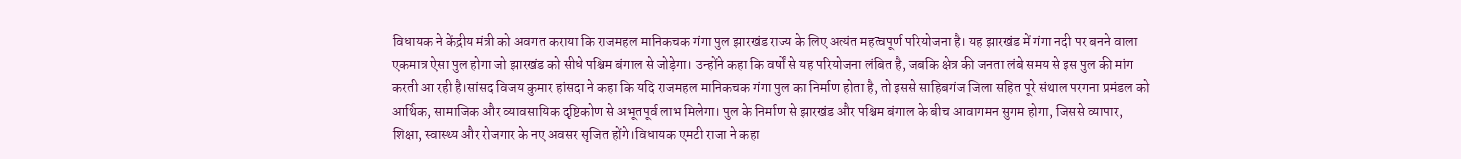विधायक ने केंद्रीय मंत्री को अवगत कराया कि राजमहल मानिकचक गंगा पुल झारखंड राज्य के लिए अत्यंत महत्वपूर्ण परियोजना है। यह झारखंड में गंगा नदी पर बनने वाला एकमात्र ऐसा पुल होगा जो झारखंड को सीधे पश्चिम बंगाल से जोड़ेगा। उन्होंने कहा कि वर्षों से यह परियोजना लंबित है, जबकि क्षेत्र की जनता लंबे समय से इस पुल की मांग करती आ रही है।सांसद विजय कुमार हांसदा ने कहा कि यदि राजमहल मानिकचक गंगा पुल का निर्माण होता है, तो इससे साहिबगंज जिला सहित पूरे संथाल परगना प्रमंडल को आर्थिक, सामाजिक और व्यावसायिक दृष्टिकोण से अभूतपूर्व लाभ मिलेगा। पुल के निर्माण से झारखंड और पश्चिम बंगाल के बीच आवागमन सुगम होगा, जिससे व्यापार, शिक्षा, स्वास्थ्य और रोजगार के नए अवसर सृजित होंगे।विधायक एमटी राजा ने कहा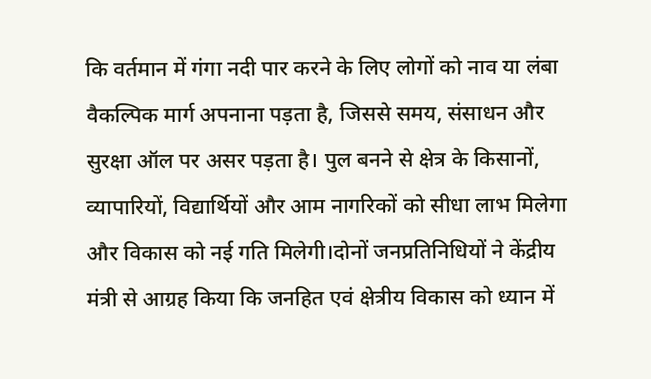कि वर्तमान में गंगा नदी पार करने के लिए लोगों को नाव या लंबा वैकल्पिक मार्ग अपनाना पड़ता है, जिससे समय, संसाधन और सुरक्षा ऑल पर असर पड़ता है। पुल बनने से क्षेत्र के किसानों, व्यापारियों, विद्यार्थियों और आम नागरिकों को सीधा लाभ मिलेगा और विकास को नई गति मिलेगी।दोनों जनप्रतिनिधियों ने केंद्रीय मंत्री से आग्रह किया कि जनहित एवं क्षेत्रीय विकास को ध्यान में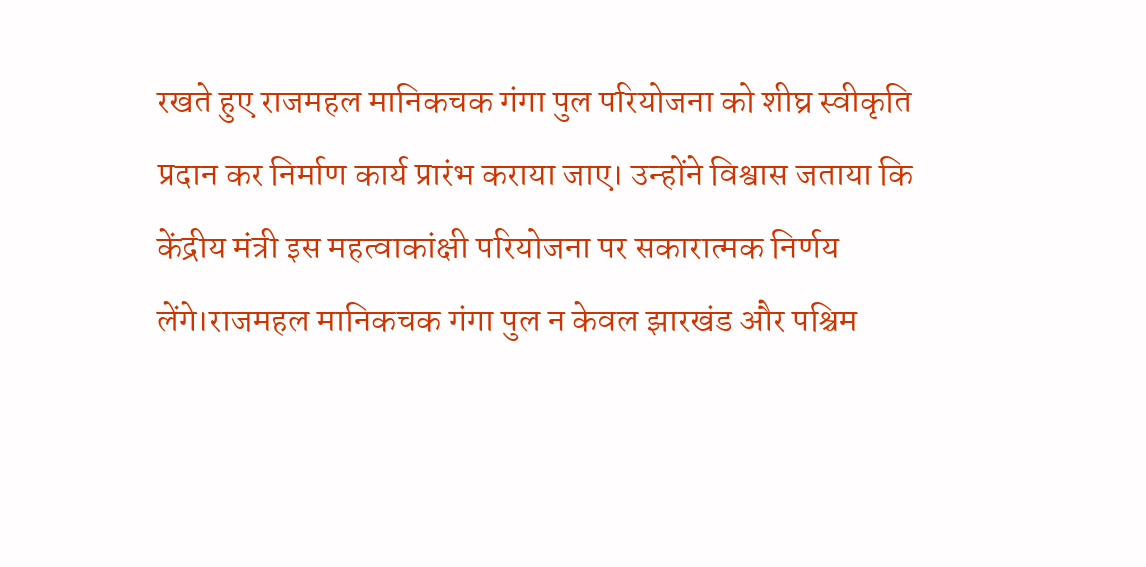रखते हुए राजमहल मानिकचक गंगा पुल परियोजना को शीघ्र स्वीकृति प्रदान कर निर्माण कार्य प्रारंभ कराया जाए। उन्होंने विश्वास जताया कि केंद्रीय मंत्री इस महत्वाकांक्षी परियोजना पर सकारात्मक निर्णय लेंगे।राजमहल मानिकचक गंगा पुल न केवल झारखंड और पश्चिम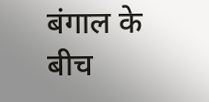बंगाल के बीच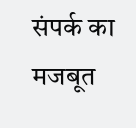संपर्क का मजबूत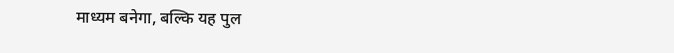माध्यम बनेगा, बल्कि यह पुल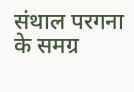संथाल परगना के समग्र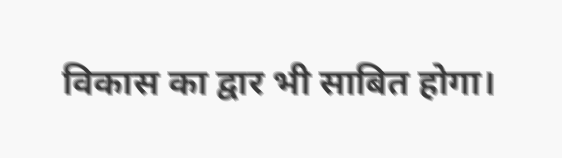विकास का द्वार भी साबित होगा।